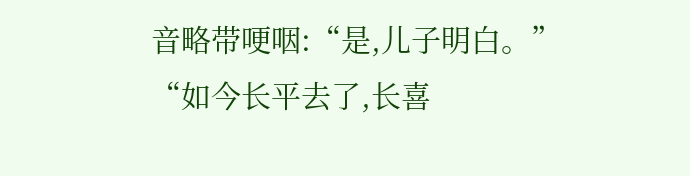音略带哽咽:“是,儿子明白。”
“如今长平去了,长喜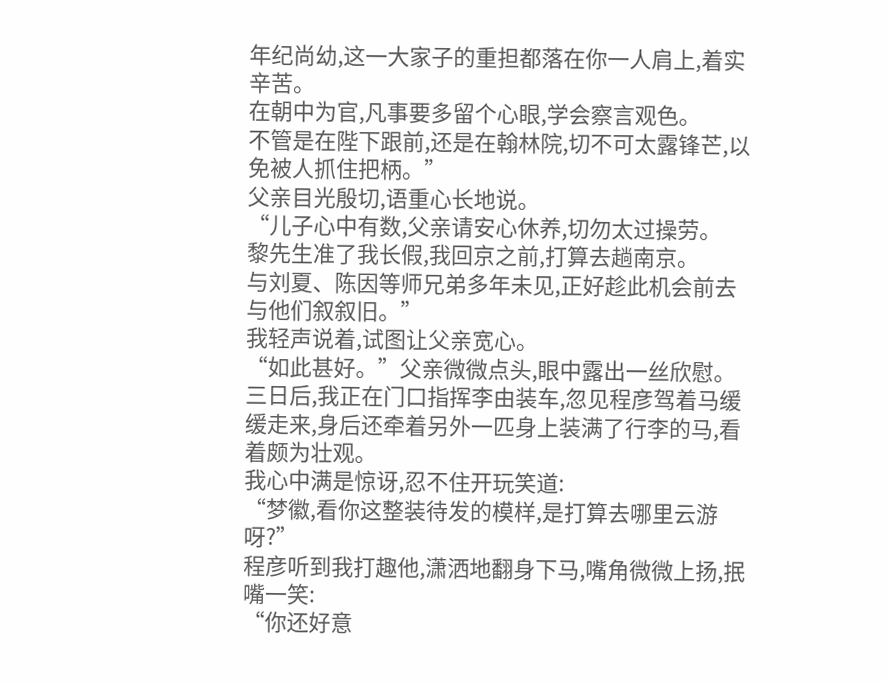年纪尚幼,这一大家子的重担都落在你一人肩上,着实辛苦。
在朝中为官,凡事要多留个心眼,学会察言观色。
不管是在陛下跟前,还是在翰林院,切不可太露锋芒,以免被人抓住把柄。”
父亲目光殷切,语重心长地说。
“儿子心中有数,父亲请安心休养,切勿太过操劳。
黎先生准了我长假,我回京之前,打算去趟南京。
与刘夏、陈因等师兄弟多年未见,正好趁此机会前去与他们叙叙旧。”
我轻声说着,试图让父亲宽心。
“如此甚好。”父亲微微点头,眼中露出一丝欣慰。
三日后,我正在门口指挥李由装车,忽见程彦驾着马缓缓走来,身后还牵着另外一匹身上装满了行李的马,看着颇为壮观。
我心中满是惊讶,忍不住开玩笑道:
“梦徽,看你这整装待发的模样,是打算去哪里云游呀?”
程彦听到我打趣他,潇洒地翻身下马,嘴角微微上扬,抿嘴一笑:
“你还好意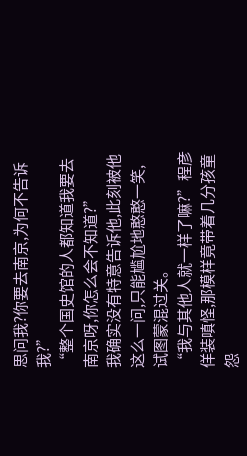思问我?你要去南京,为何不告诉我?”
“整个国史馆的人都知道我要去南京呀,你怎么会不知道?”
我确实没有特意告诉他,此刻被他这么一问,只能尴尬地憨憨一笑,试图蒙混过关。
“我与其他人就一样了嘛?”程彦佯装嗔怪,那模样竟带着几分孩童怨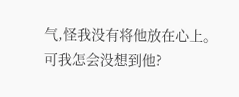气,怪我没有将他放在心上。
可我怎会没想到他?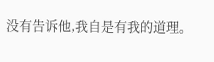没有告诉他,我自是有我的道理。